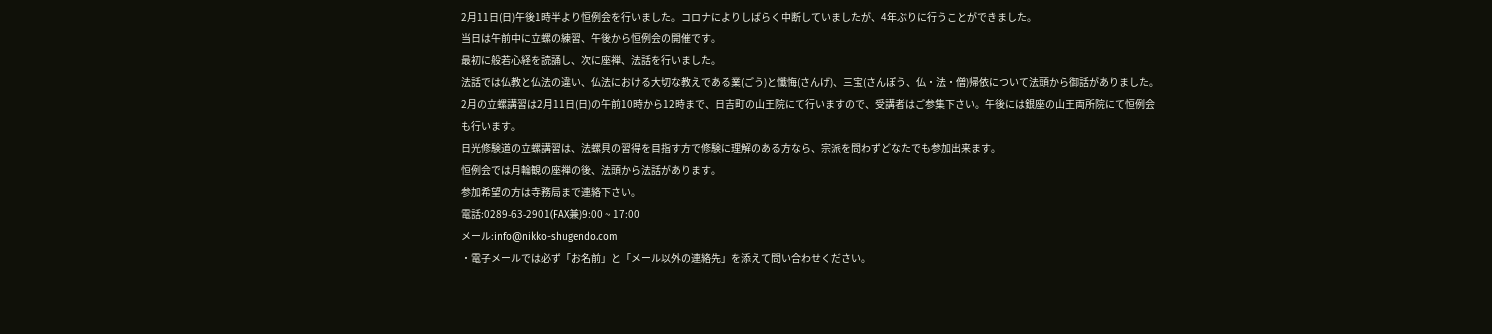2月11日(日)午後1時半より恒例会を行いました。コロナによりしばらく中断していましたが、4年ぶりに行うことができました。
当日は午前中に立螺の練習、午後から恒例会の開催です。
最初に般若心経を読誦し、次に座禅、法話を行いました。
法話では仏教と仏法の違い、仏法における大切な教えである業(ごう)と懺悔(さんげ)、三宝(さんぽう、仏・法・僧)帰依について法頭から御話がありました。
2月の立螺講習は2月11日(日)の午前10時から12時まで、日吉町の山王院にて行いますので、受講者はご参集下さい。午後には銀座の山王両所院にて恒例会も行います。
日光修験道の立螺講習は、法螺貝の習得を目指す方で修験に理解のある方なら、宗派を問わずどなたでも参加出来ます。
恒例会では月輪観の座禅の後、法頭から法話があります。
参加希望の方は寺務局まで連絡下さい。
電話:0289-63-2901(FAX兼)9:00 ~ 17:00
メール:info@nikko-shugendo.com
・電子メールでは必ず「お名前」と「メール以外の連絡先」を添えて問い合わせください。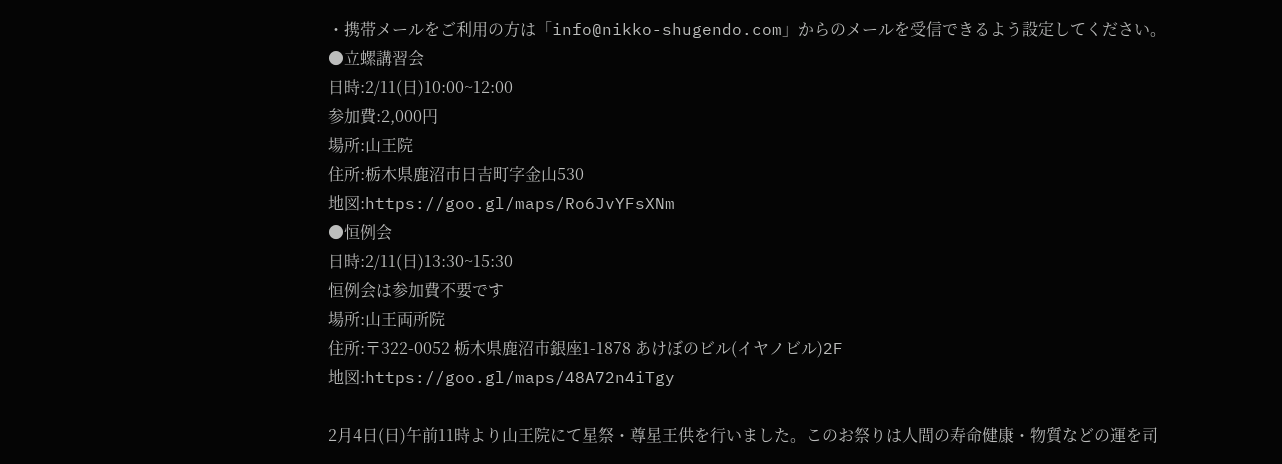・携帯メールをご利用の方は「info@nikko-shugendo.com」からのメールを受信できるよう設定してください。
●立螺講習会
日時:2/11(日)10:00~12:00
参加費:2,000円
場所:山王院
住所:栃木県鹿沼市日吉町字金山530
地図:https://goo.gl/maps/Ro6JvYFsXNm
●恒例会
日時:2/11(日)13:30~15:30
恒例会は参加費不要です
場所:山王両所院
住所:〒322-0052 栃木県鹿沼市銀座1-1878 あけぼのビル(イヤノビル)2F
地図:https://goo.gl/maps/48A72n4iTgy

2月4日(日)午前11時より山王院にて星祭・尊星王供を行いました。このお祭りは人間の寿命健康・物質などの運を司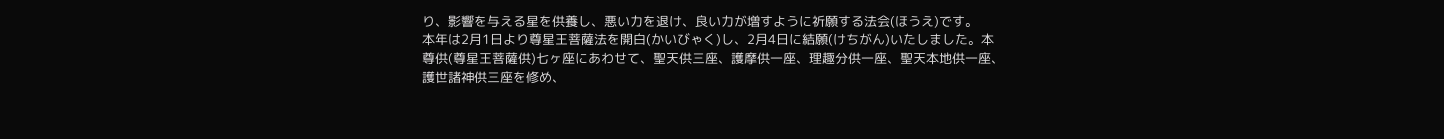り、影響を与える星を供養し、悪い力を退け、良い力が増すように祈願する法会(ほうえ)です。
本年は2月1日より尊星王菩薩法を開白(かいびゃく)し、2月4日に結願(けちがん)いたしました。本尊供(尊星王菩薩供)七ヶ座にあわせて、聖天供三座、護摩供一座、理趣分供一座、聖天本地供一座、護世諸神供三座を修め、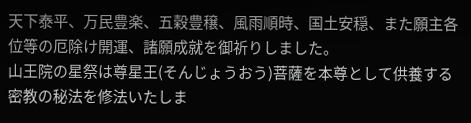天下泰平、万民豊楽、五穀豊穣、風雨順時、国土安穏、また願主各位等の厄除け開運、諸願成就を御祈りしました。
山王院の星祭は尊星王(そんじょうおう)菩薩を本尊として供養する密教の秘法を修法いたしま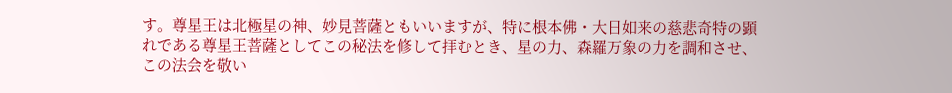す。尊星王は北極星の神、妙見菩薩ともいいますが、特に根本佛・大日如来の慈悲奇特の顕れである尊星王菩薩としてこの秘法を修して拝むとき、星の力、森羅万象の力を調和させ、この法会を敬い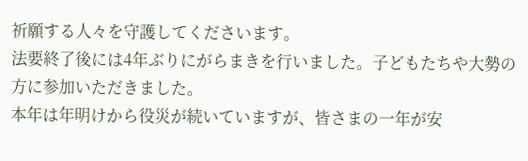祈願する人々を守護してくださいます。
法要終了後には4年ぶりにがらまきを行いました。子どもたちや大勢の方に参加いただきました。
本年は年明けから役災が続いていますが、皆さまの一年が安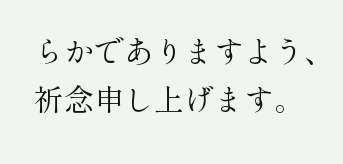らかでありますよう、祈念申し上げます。